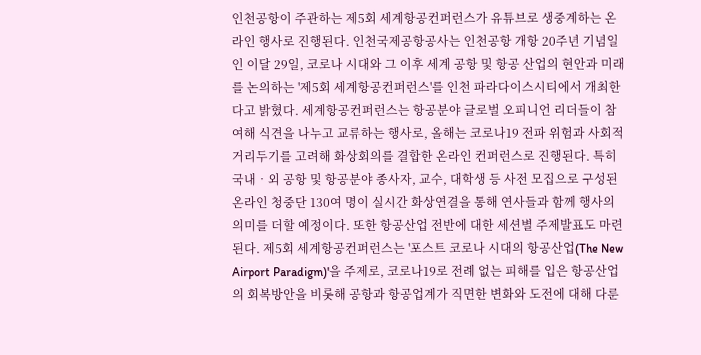인천공항이 주관하는 제5회 세계항공컨퍼런스가 유튜브로 생중계하는 온라인 행사로 진행된다. 인천국제공항공사는 인천공항 개항 20주년 기념일인 이달 29일, 코로나 시대와 그 이후 세계 공항 및 항공 산업의 현안과 미래를 논의하는 '제5회 세계항공컨퍼런스'를 인천 파라다이스시티에서 개최한다고 밝혔다. 세계항공컨퍼런스는 항공분야 글로벌 오피니언 리더들이 참여해 식견을 나누고 교류하는 행사로, 올해는 코로나19 전파 위험과 사회적 거리두기를 고려해 화상회의를 결합한 온라인 컨퍼런스로 진행된다. 특히 국내‧외 공항 및 항공분야 종사자, 교수, 대학생 등 사전 모집으로 구성된 온라인 청중단 130여 명이 실시간 화상연결을 통해 연사들과 함께 행사의 의미를 더할 예정이다. 또한 항공산업 전반에 대한 세션별 주제발표도 마련된다. 제5회 세계항공컨퍼런스는 '포스트 코로나 시대의 항공산업(The New Airport Paradigm)'을 주제로, 코로나19로 전례 없는 피해를 입은 항공산업의 회복방안을 비롯해 공항과 항공업계가 직면한 변화와 도전에 대해 다룬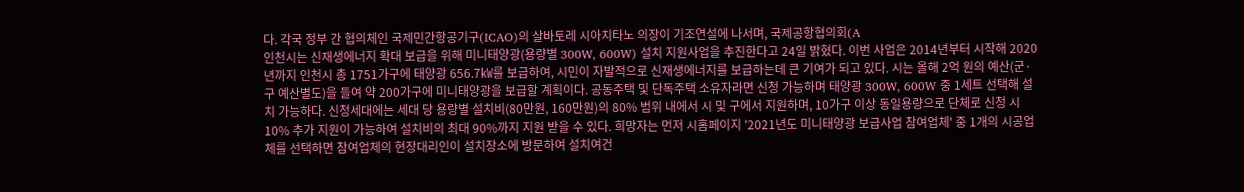다. 각국 정부 간 협의체인 국제민간항공기구(ICAO)의 살바토레 시아치타노 의장이 기조연설에 나서며, 국제공항협의회(A
인천시는 신재생에너지 확대 보급을 위해 미니태양광(용량별 300W, 600W) 설치 지원사업을 추진한다고 24일 밝혔다. 이번 사업은 2014년부터 시작해 2020년까지 인천시 총 1751가구에 태양광 656.7㎾를 보급하여, 시민이 자발적으로 신재생에너지를 보급하는데 큰 기여가 되고 있다. 시는 올해 2억 원의 예산(군·구 예산별도)을 들여 약 200가구에 미니태양광을 보급할 계획이다. 공동주택 및 단독주택 소유자라면 신청 가능하며 태양광 300W, 600W 중 1세트 선택해 설치 가능하다. 신청세대에는 세대 당 용량별 설치비(80만원, 160만원)의 80% 범위 내에서 시 및 구에서 지원하며, 10가구 이상 동일용량으로 단체로 신청 시 10% 추가 지원이 가능하여 설치비의 최대 90%까지 지원 받을 수 있다. 희망자는 먼저 시홈페이지 '2021년도 미니태양광 보급사업 참여업체' 중 1개의 시공업체를 선택하면 참여업체의 현장대리인이 설치장소에 방문하여 설치여건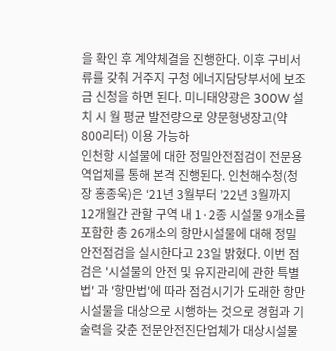을 확인 후 계약체결을 진행한다. 이후 구비서류를 갖춰 거주지 구청 에너지담당부서에 보조금 신청을 하면 된다. 미니태양광은 300W 설치 시 월 평균 발전량으로 양문형냉장고(약 800리터) 이용 가능하
인천항 시설물에 대한 정밀안전점검이 전문용역업체를 통해 본격 진행된다. 인천해수청(청장 홍종욱)은 ‘21년 3월부터 ’22년 3월까지 12개월간 관할 구역 내 1·2종 시설물 9개소를 포함한 총 26개소의 항만시설물에 대해 정밀안전점검을 실시한다고 23일 밝혔다. 이번 점검은 '시설물의 안전 및 유지관리에 관한 특별법' 과 '항만법'에 따라 점검시기가 도래한 항만시설물을 대상으로 시행하는 것으로 경험과 기술력을 갖춘 전문안전진단업체가 대상시설물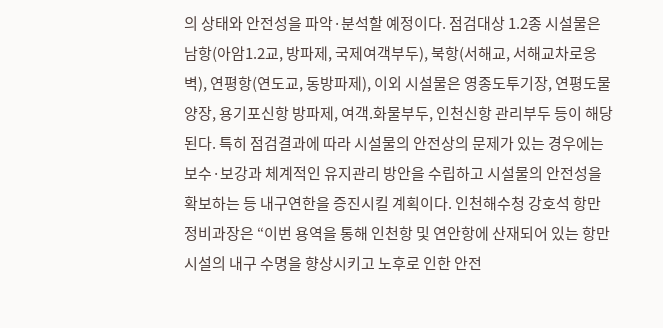의 상태와 안전성을 파악·분석할 예정이다. 점검대상 1.2종 시설물은 남항(아암1.2교, 방파제, 국제여객부두), 북항(서해교, 서해교차로옹벽), 연평항(연도교, 동방파제), 이외 시설물은 영종도투기장, 연평도물양장, 용기포신항 방파제, 여객.화물부두, 인천신항 관리부두 등이 해당된다. 특히 점검결과에 따라 시설물의 안전상의 문제가 있는 경우에는 보수·보강과 체계적인 유지관리 방안을 수립하고 시설물의 안전성을 확보하는 등 내구연한을 증진시킬 계획이다. 인천해수청 강호석 항만정비과장은 “이번 용역을 통해 인천항 및 연안항에 산재되어 있는 항만시설의 내구 수명을 향상시키고 노후로 인한 안전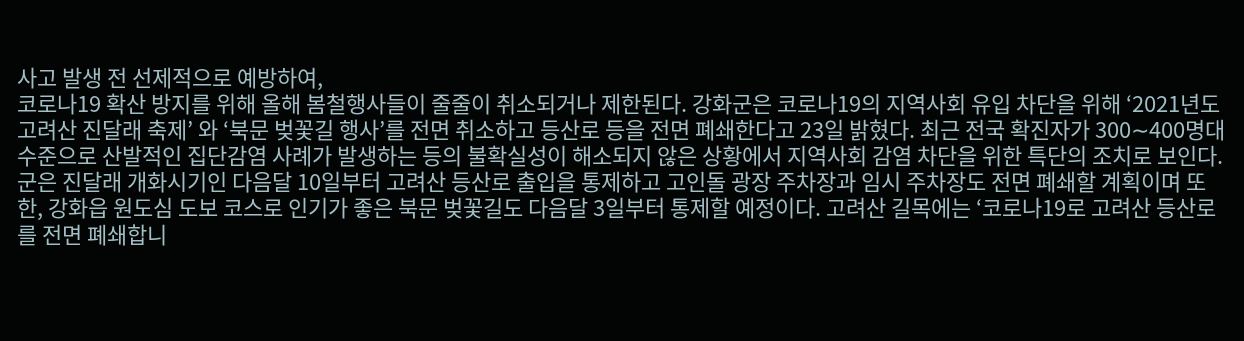사고 발생 전 선제적으로 예방하여,
코로나19 확산 방지를 위해 올해 봄철행사들이 줄줄이 취소되거나 제한된다. 강화군은 코로나19의 지역사회 유입 차단을 위해 ‘2021년도 고려산 진달래 축제’ 와 ‘북문 벚꽃길 행사’를 전면 취소하고 등산로 등을 전면 폐쇄한다고 23일 밝혔다. 최근 전국 확진자가 300∼400명대 수준으로 산발적인 집단감염 사례가 발생하는 등의 불확실성이 해소되지 않은 상황에서 지역사회 감염 차단을 위한 특단의 조치로 보인다. 군은 진달래 개화시기인 다음달 10일부터 고려산 등산로 출입을 통제하고 고인돌 광장 주차장과 임시 주차장도 전면 폐쇄할 계획이며 또한, 강화읍 원도심 도보 코스로 인기가 좋은 북문 벚꽃길도 다음달 3일부터 통제할 예정이다. 고려산 길목에는 ‘코로나19로 고려산 등산로를 전면 폐쇄합니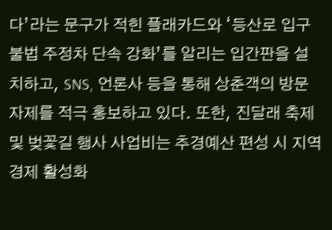다’라는 문구가 적힌 플래카드와 ‘등산로 입구 불법 주정차 단속 강화’를 알리는 입간판을 설치하고, SNS, 언론사 등을 통해 상춘객의 방문 자제를 적극 홍보하고 있다. 또한, 진달래 축제 및 벚꽃길 행사 사업비는 추경예산 편성 시 지역경제 활성화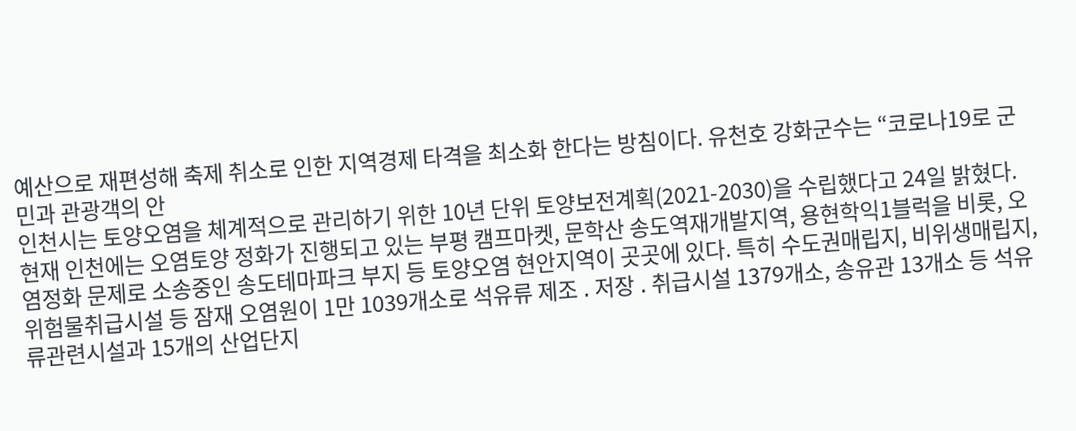예산으로 재편성해 축제 취소로 인한 지역경제 타격을 최소화 한다는 방침이다. 유천호 강화군수는 “코로나19로 군민과 관광객의 안
인천시는 토양오염을 체계적으로 관리하기 위한 10년 단위 토양보전계획(2021-2030)을 수립했다고 24일 밝혔다. 현재 인천에는 오염토양 정화가 진행되고 있는 부평 캠프마켓, 문학산 송도역재개발지역, 용현학익1블럭을 비롯, 오염정화 문제로 소송중인 송도테마파크 부지 등 토양오염 현안지역이 곳곳에 있다. 특히 수도권매립지, 비위생매립지, 위험물취급시설 등 잠재 오염원이 1만 1039개소로 석유류 제조 ․ 저장 ․ 취급시설 1379개소, 송유관 13개소 등 석유류관련시설과 15개의 산업단지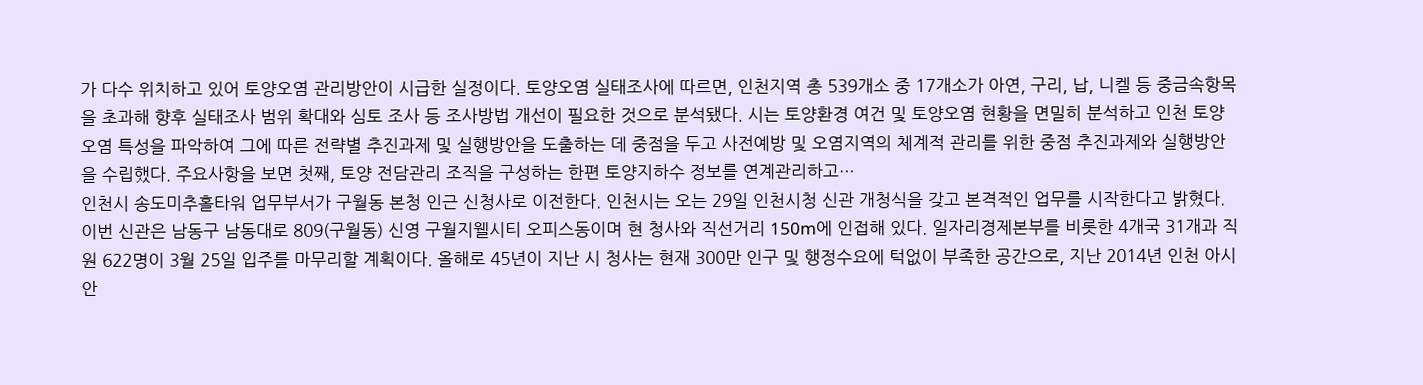가 다수 위치하고 있어 토양오염 관리방안이 시급한 실정이다. 토양오염 실태조사에 따르면, 인천지역 총 539개소 중 17개소가 아연, 구리, 납, 니켈 등 중금속항목을 초과해 향후 실태조사 범위 확대와 심토 조사 등 조사방법 개선이 필요한 것으로 분석됐다. 시는 토양환경 여건 및 토양오염 현황을 면밀히 분석하고 인천 토양오염 특성을 파악하여 그에 따른 전략별 추진과제 및 실행방안을 도출하는 데 중점을 두고 사전예방 및 오염지역의 체계적 관리를 위한 중점 추진과제와 실행방안을 수립했다. 주요사항을 보면 첫째, 토양 전담관리 조직을 구성하는 한편 토양지하수 정보를 연계관리하고…
인천시 송도미추홀타워 업무부서가 구월동 본청 인근 신청사로 이전한다. 인천시는 오는 29일 인천시청 신관 개청식을 갖고 본격적인 업무를 시작한다고 밝혔다. 이번 신관은 남동구 남동대로 809(구월동) 신영 구월지웰시티 오피스동이며 현 청사와 직선거리 150m에 인접해 있다. 일자리경제본부를 비롯한 4개국 31개과 직원 622명이 3월 25일 입주를 마무리할 계획이다. 올해로 45년이 지난 시 청사는 현재 300만 인구 및 행정수요에 턱없이 부족한 공간으로, 지난 2014년 인천 아시안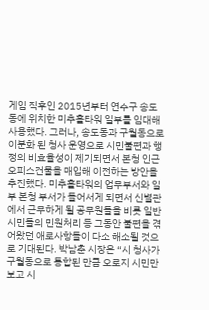게임 직후인 2015년부터 연수구 송도동에 위치한 미추홀타워 일부를 임대해 사용했다. 그러나, 송도동과 구월동으로 이분화 된 청사 운영으로 시민불편과 행정의 비효율성이 제기되면서 본청 인근 오피스건물을 매입해 이전하는 방안을 추진했다. 미추홀타워의 업무부서와 일부 본청 부서가 들어서게 되면서 신별관에서 근무하게 될 공무원들을 비롯 일반시민들의 민원처리 등 그동안 불편을 겪어왔던 애로사항들이 다소 해소될 것으로 기대된다. 박남춘 시장은 “시 청사가 구월동으로 통합된 만큼 오로지 시민만 보고 시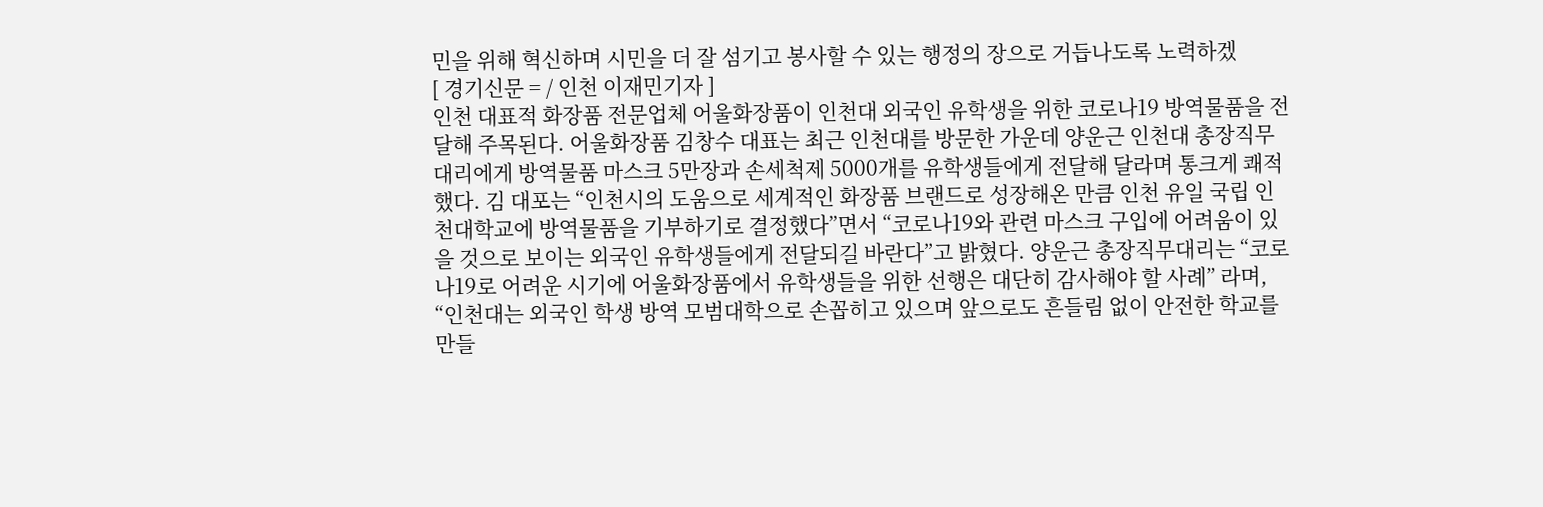민을 위해 혁신하며 시민을 더 잘 섬기고 봉사할 수 있는 행정의 장으로 거듭나도록 노력하겠
[ 경기신문 = / 인천 이재민기자 ]
인천 대표적 화장품 전문업체 어울화장품이 인천대 외국인 유학생을 위한 코로나19 방역물품을 전달해 주목된다. 어울화장품 김창수 대표는 최근 인천대를 방문한 가운데 양운근 인천대 총장직무대리에게 방역물품 마스크 5만장과 손세척제 5000개를 유학생들에게 전달해 달라며 통크게 쾌적했다. 김 대포는 “인천시의 도움으로 세계적인 화장품 브랜드로 성장해온 만큼 인천 유일 국립 인천대학교에 방역물품을 기부하기로 결정했다”면서 “코로나19와 관련 마스크 구입에 어려움이 있을 것으로 보이는 외국인 유학생들에게 전달되길 바란다”고 밝혔다. 양운근 총장직무대리는 “코로나19로 어려운 시기에 어울화장품에서 유학생들을 위한 선행은 대단히 감사해야 할 사례” 라며, “인천대는 외국인 학생 방역 모범대학으로 손꼽히고 있으며 앞으로도 흔들림 없이 안전한 학교를 만들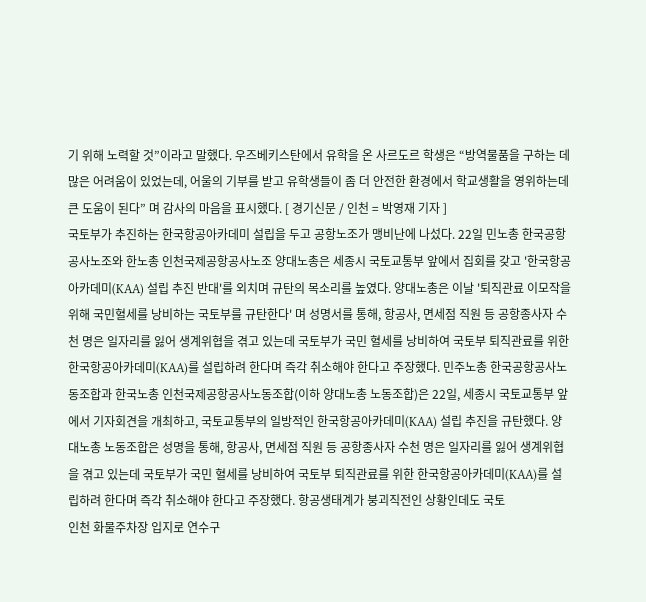기 위해 노력할 것”이라고 말했다. 우즈베키스탄에서 유학을 온 사르도르 학생은 “방역물품을 구하는 데 많은 어려움이 있었는데, 어울의 기부를 받고 유학생들이 좀 더 안전한 환경에서 학교생활을 영위하는데 큰 도움이 된다” 며 감사의 마음을 표시했다. [ 경기신문 / 인천 = 박영재 기자 ]
국토부가 추진하는 한국항공아카데미 설립을 두고 공항노조가 맹비난에 나섰다. 22일 민노총 한국공항공사노조와 한노총 인천국제공항공사노조 양대노총은 세종시 국토교통부 앞에서 집회를 갖고 '한국항공아카데미(KAA) 설립 추진 반대'를 외치며 규탄의 목소리를 높였다. 양대노총은 이날 '퇴직관료 이모작을 위해 국민혈세를 낭비하는 국토부를 규탄한다' 며 성명서를 통해, 항공사, 면세점 직원 등 공항종사자 수천 명은 일자리를 잃어 생계위협을 겪고 있는데 국토부가 국민 혈세를 낭비하여 국토부 퇴직관료를 위한 한국항공아카데미(KAA)를 설립하려 한다며 즉각 취소해야 한다고 주장했다. 민주노총 한국공항공사노동조합과 한국노총 인천국제공항공사노동조합(이하 양대노총 노동조합)은 22일, 세종시 국토교통부 앞에서 기자회견을 개최하고, 국토교통부의 일방적인 한국항공아카데미(KAA) 설립 추진을 규탄했다. 양대노총 노동조합은 성명을 통해, 항공사, 면세점 직원 등 공항종사자 수천 명은 일자리를 잃어 생계위협을 겪고 있는데 국토부가 국민 혈세를 낭비하여 국토부 퇴직관료를 위한 한국항공아카데미(KAA)를 설립하려 한다며 즉각 취소해야 한다고 주장했다. 항공생태계가 붕괴직전인 상황인데도 국토
인천 화물주차장 입지로 연수구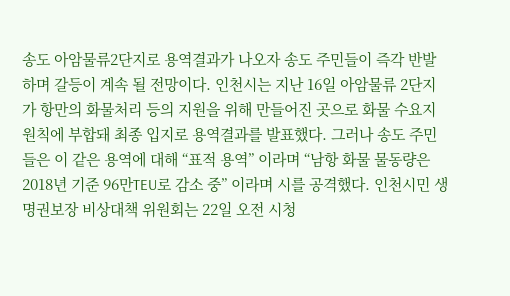송도 아암물류2단지로 용역결과가 나오자 송도 주민들이 즉각 반발하며 갈등이 계속 될 전망이다. 인천시는 지난 16일 아암물류 2단지가 항만의 화물처리 등의 지원을 위해 만들어진 곳으로 화물 수요지 원칙에 부합돼 최종 입지로 용역결과를 발표했다. 그러나 송도 주민들은 이 같은 용역에 대해 “표적 용역” 이라며 “남항 화물 물동량은 2018년 기준 96만TEU로 감소 중” 이라며 시를 공격했다. 인천시민 생명권보장 비상대책 위원회는 22일 오전 시청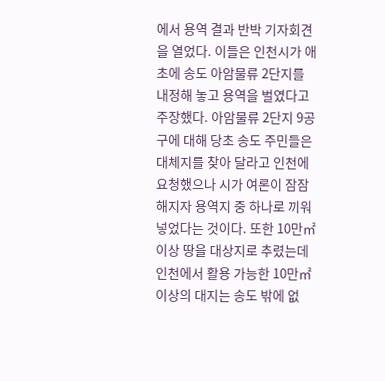에서 용역 결과 반박 기자회견을 열었다. 이들은 인천시가 애초에 송도 아암물류 2단지를 내정해 놓고 용역을 벌였다고 주장했다. 아암물류 2단지 9공구에 대해 당초 송도 주민들은 대체지를 찾아 달라고 인천에 요청했으나 시가 여론이 잠잠해지자 용역지 중 하나로 끼워 넣었다는 것이다. 또한 10만㎡ 이상 땅을 대상지로 추렸는데 인천에서 활용 가능한 10만㎡ 이상의 대지는 송도 밖에 없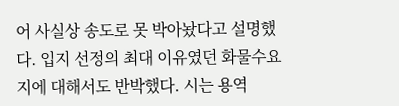어 사실상 송도로 못 박아놨다고 설명했다. 입지 선정의 최대 이유였던 화물수요지에 대해서도 반박했다. 시는 용역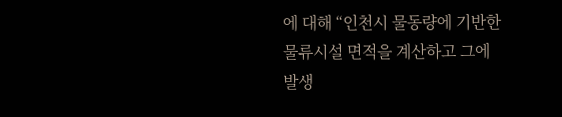에 대해 “인천시 물동량에 기반한 물류시설 면적을 계산하고 그에 발생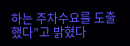하는 주차수요를 도출했다”고 밝혔다